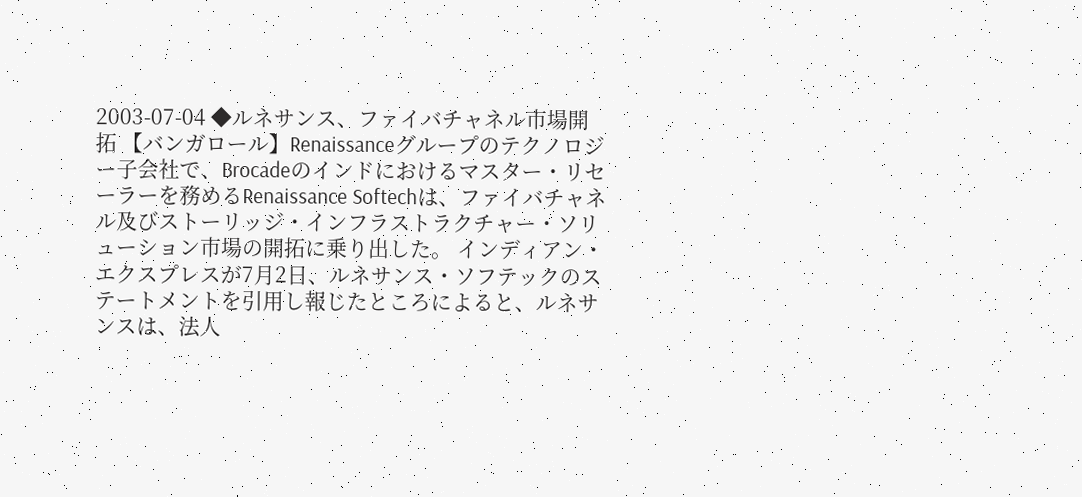2003-07-04 ◆ルネサンス、ファイバチャネル市場開拓 【バンガロール】Renaissanceグループのテクノロジー子会社で、Brocadeのインドにおけるマスター・リセーラーを務めるRenaissance Softechは、ファイバチャネル及びストーリッジ・インフラストラクチャー・ソリューション市場の開拓に乗り出した。 インディアン・エクスプレスが7月2日、ルネサンス・ソフテックのステートメントを引用し報じたところによると、ルネサンスは、法人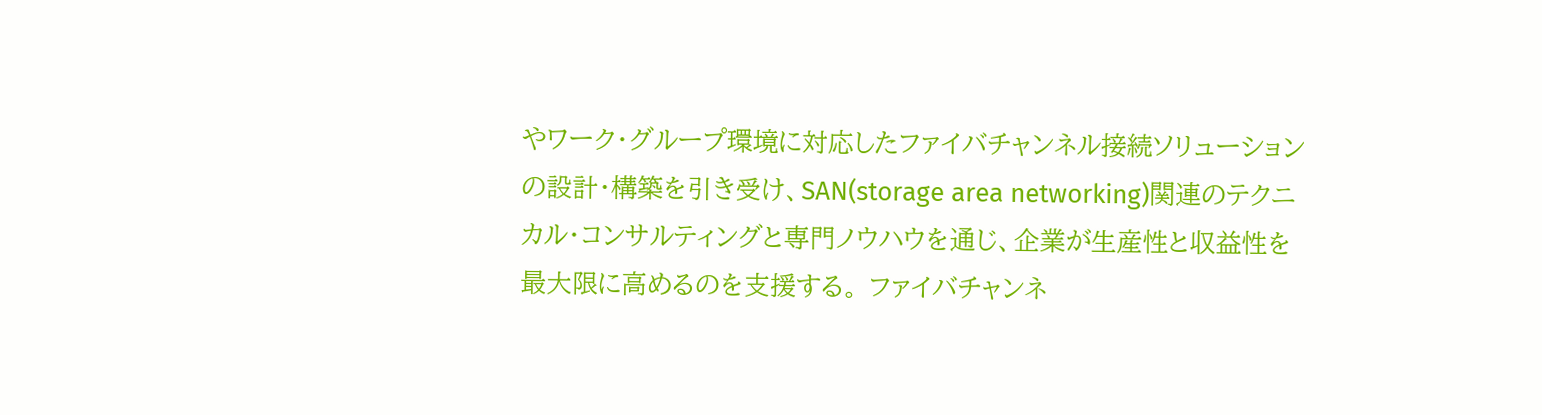やワーク・グループ環境に対応したファイバチャンネル接続ソリューションの設計・構築を引き受け、SAN(storage area networking)関連のテクニカル・コンサルティングと専門ノウハウを通じ、企業が生産性と収益性を最大限に高めるのを支援する。 ファイバチャンネ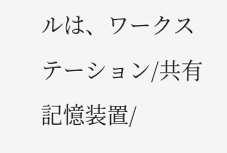ルは、ワークステーション/共有記憶装置/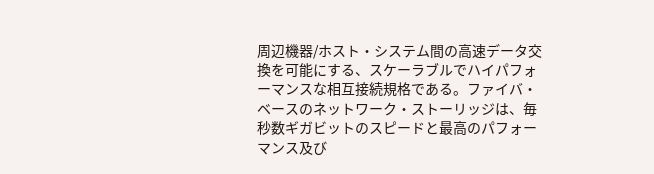周辺機器/ホスト・システム間の高速データ交換を可能にする、スケーラブルでハイパフォーマンスな相互接続規格である。ファイバ・ベースのネットワーク・ストーリッジは、毎秒数ギガビットのスピードと最高のパフォーマンス及び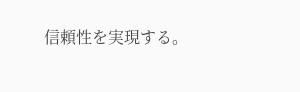信頼性を実現する。